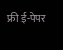फ्री ई-पेपर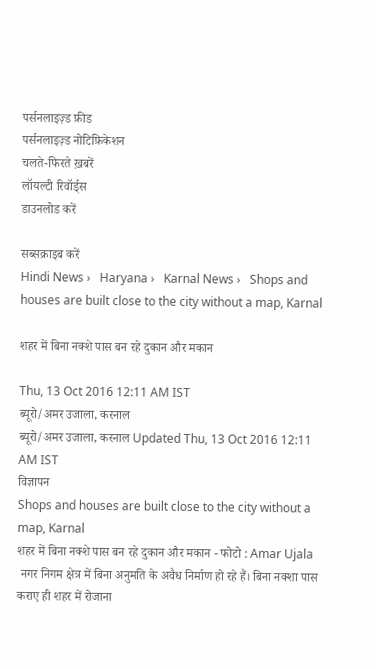पर्सनलाइज़्ड फ़ीड
पर्सनलाइज़्ड नोटिफ़िकेशन
चलते-फिरते ख़बरें
लॉयल्टी रिवॉर्ड्स
डाउनलोड करें

सब्सक्राइब करें
Hindi News ›   Haryana ›   Karnal News ›   Shops and houses are built close to the city without a map, Karnal

शहर में बिना नक्शे पास बन रहे दुकान और मकान

Thu, 13 Oct 2016 12:11 AM IST
ब्यूरो/अमर उजाला, करनाल
ब्यूरो/अमर उजाला, करनाल Updated Thu, 13 Oct 2016 12:11 AM IST
विज्ञापन
Shops and houses are built close to the city without a map, Karnal
शहर में बिना नक्शे पास बन रहे दुकान और मकान - फोटो : Amar Ujala
 नगर निगम क्षेत्र में बिना अनुमति के अवैध निर्माण हो रहे हैं। बिना नक्शा पास कराए ही शहर में रोजाना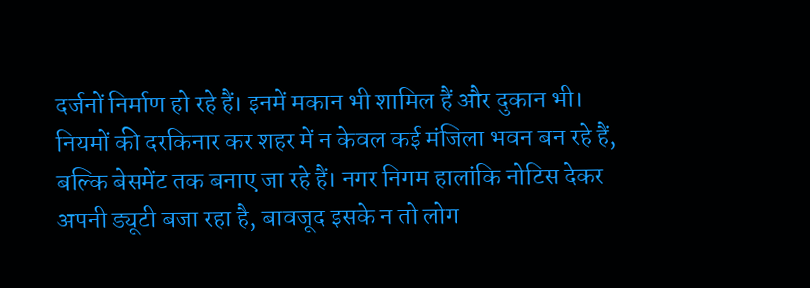दर्जनों निर्माण हो रहे हैं। इनमें मकान भी शामिल हैं और दुकान भी। नियमों की दरकिनार कर शहर में न केवल कई मंजिला भवन बन रहे हैं, बल्कि बेसमेंट तक बनाए जा रहे हैं। नगर निगम हालांकि नोटिस देकर अपनी ड्यूटी बजा रहा है, बावजूद इसके न तो लोग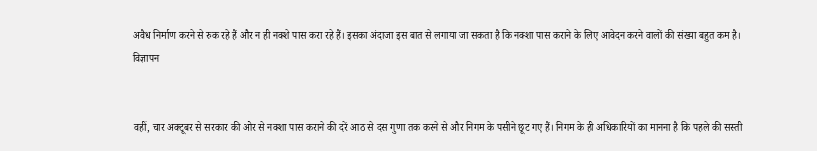अवैध निर्माण करने से रुक रहे हैं और न ही नक्शे पास करा रहे हैं। इसका अंदाजा इस बात से लगाया जा सकता है कि नक्शा पास कराने के लिए आवेदन करने वालों की संख्या बहुत कम है।
विज्ञापन


वहीं, चार अक्टूबर से सरकार की ओर से नक्शा पास कराने की दरें आठ से दस गुणा तक करने से और निगम के पसीने छूट गए हैं। निगम के ही अधिकारियों का मानना है कि पहले की सस्ती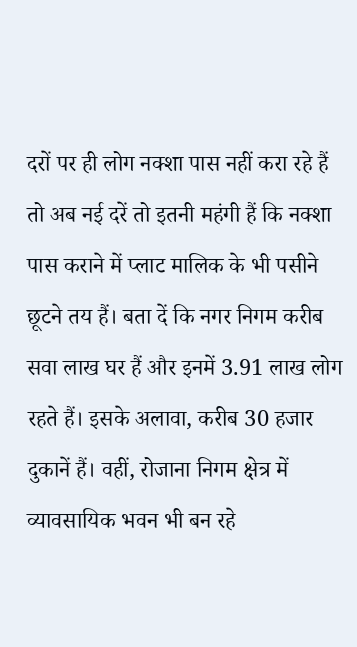दरों पर ही लोग नक्शा पास नहीं करा रहे हैं तो अब नई दरें तो इतनी महंगी हैं कि नक्शा पास कराने में प्लाट मालिक के भी पसीने छूटने तय हैं। बता दें कि नगर निगम करीब सवा लाख घर हैं और इनमें 3.91 लाख लोग रहते हैं। इसके अलावा, करीब 30 हजार दुकानें हैं। वहीं, रोजाना निगम क्षेत्र में व्यावसायिक भवन भी बन रहे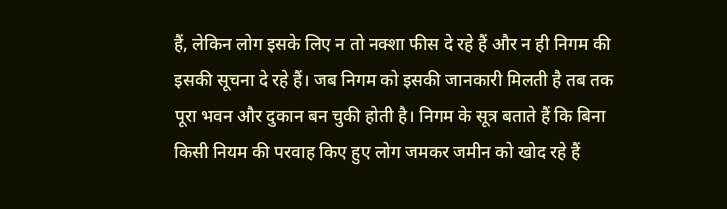हैं, लेकिन लोग इसके लिए न तो नक्शा फीस दे रहे हैं और न ही निगम की इसकी सूचना दे रहे हैं। जब निगम को इसकी जानकारी मिलती है तब तक पूरा भवन और दुकान बन चुकी होती है। निगम के सूत्र बताते हैं कि बिना किसी नियम की परवाह किए हुए लोग जमकर जमीन को खोद रहे हैं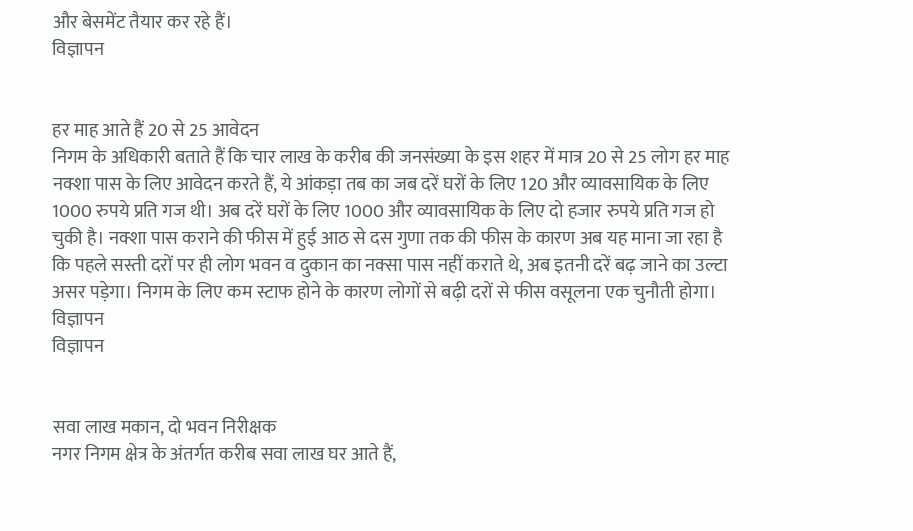और बेसमेंट तैयार कर रहे हैं।
विज्ञापन


हर माह आते हैं 20 से 25 आवेदन
निगम के अधिकारी बताते हैं कि चार लाख के करीब की जनसंख्या के इस शहर में मात्र 20 से 25 लोग हर माह नक्शा पास के लिए आवेदन करते हैं, ये आंकड़ा तब का जब दरें घरों के लिए 120 और व्यावसायिक के लिए 1000 रुपये प्रति गज थी। अब दरें घरों के लिए 1000 और व्यावसायिक के लिए दो हजार रुपये प्रति गज हो चुकी है। नक्शा पास कराने की फीस में हुई आठ से दस गुणा तक की फीस के कारण अब यह माना जा रहा है कि पहले सस्ती दरों पर ही लोग भवन व दुकान का नक्सा पास नहीं कराते थे, अब इतनी दरें बढ़ जाने का उल्टा असर पड़ेगा। निगम के लिए कम स्टाफ होने के कारण लोगों से बढ़ी दरों से फीस वसूलना एक चुनौती होगा।
विज्ञापन
विज्ञापन


सवा लाख मकान, दो भवन निरीक्षक
नगर निगम क्षेत्र के अंतर्गत करीब सवा लाख घर आते हैं,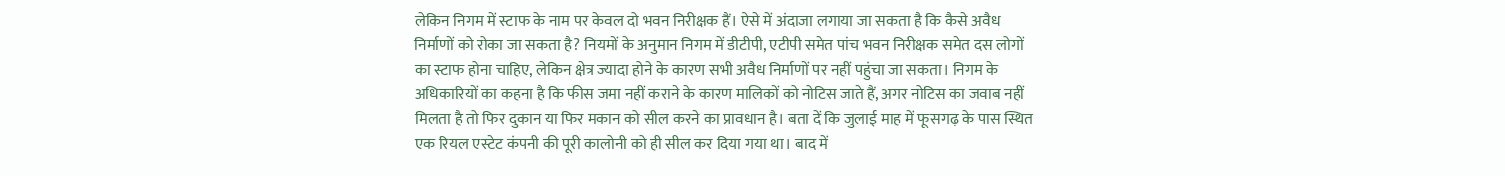लेकिन निगम में स्टाफ के नाम पर केवल दो भवन निरीक्षक हैं। ऐसे में अंदाजा लगाया जा सकता है कि कैसे अवैध निर्माणों को रोका जा सकता है? नियमों के अनुमान निगम में डीटीपी, एटीपी समेत पांच भवन निरीक्षक समेत दस लोगों का स्टाफ होना चाहिए, लेकिन क्षेत्र ज्यादा होने के कारण सभी अवैध निर्माणों पर नहीं पहुंचा जा सकता। निगम के अधिकारियों का कहना है कि फीस जमा नहीं कराने के कारण मालिकों को नोटिस जाते हैं, अगर नोटिस का जवाब नहीं मिलता है तो फिर दुकान या फिर मकान को सील करने का प्रावधान है। बता दें कि जुलाई माह में फूसगढ़ के पास स्थित एक रियल एस्टेट कंपनी की पूरी कालोनी को ही सील कर दिया गया था। बाद में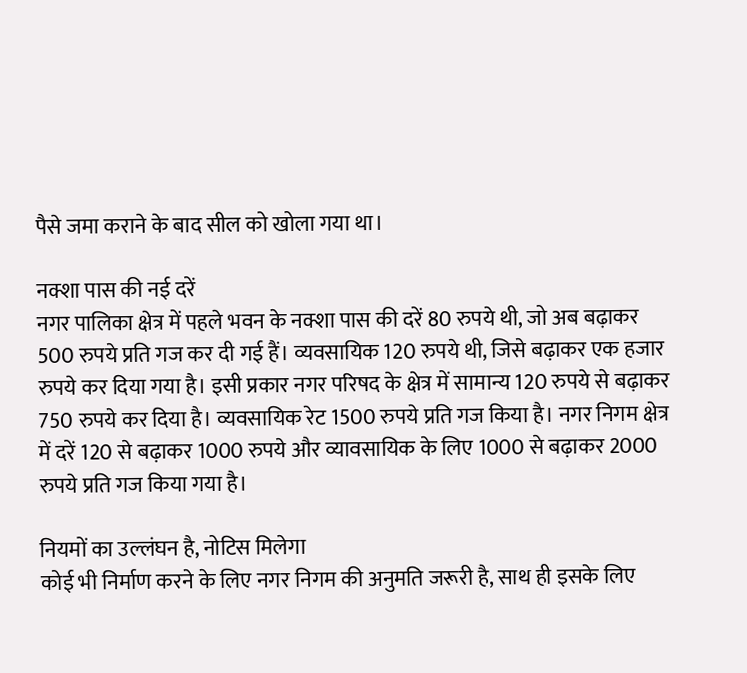पैसे जमा कराने के बाद सील को खोला गया था।

नक्शा पास की नई दरें
नगर पालिका क्षेत्र में पहले भवन के नक्शा पास की दरें 80 रुपये थी, जो अब बढ़ाकर 500 रुपये प्रति गज कर दी गई हैं। व्यवसायिक 120 रुपये थी, जिसे बढ़ाकर एक हजार रुपये कर दिया गया है। इसी प्रकार नगर परिषद के क्षेत्र में सामान्य 120 रुपये से बढ़ाकर 750 रुपये कर दिया है। व्यवसायिक रेट 1500 रुपये प्रति गज किया है। नगर निगम क्षेत्र में दरें 120 से बढ़ाकर 1000 रुपये और व्यावसायिक के लिए 1000 से बढ़ाकर 2000 रुपये प्रति गज किया गया है।

नियमों का उल्लंघन है, नोटिस मिलेगा
कोई भी निर्माण करने के लिए नगर निगम की अनुमति जरूरी है, साथ ही इसके लिए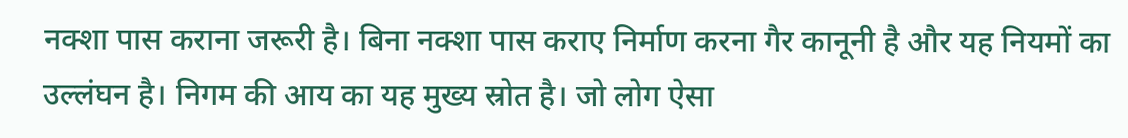नक्शा पास कराना जरूरी है। बिना नक्शा पास कराए निर्माण करना गैर कानूनी है और यह नियमों का उल्लंघन है। निगम की आय का यह मुख्य स्रोत है। जो लोग ऐसा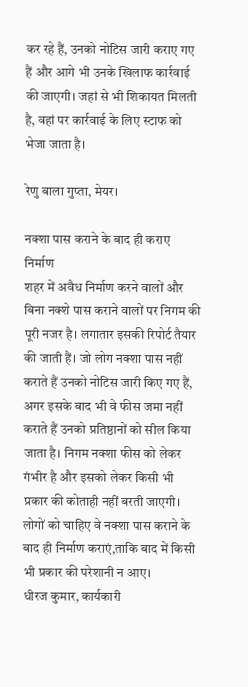कर रहे हैं, उनको नोटिस जारी कराए गए हैं और आगे भी उनके खिलाफ कार्रवाई की जाएगी। जहां से भी शिकायत मिलती है, वहां पर कार्रवाई के लिए स्टाफ को भेजा जाता है।

रेणु बाला गुप्ता, मेयर।

नक्शा पास कराने के बाद ही कराए निर्माण
शहर में अवैध निर्माण करने वालों और बिना नक्शे पास कराने वालों पर निगम की पूरी नजर है। लगातार इसकी रिपोर्ट तैयार की जाती हैं। जो लोग नक्शा पास नहीं कराते हैं उनको नोटिस जारी किए गए हैं, अगर इसके बाद भी वे फीस जमा नहीं कराते हैं उनको प्रतिष्ठानों को सील किया जाता है। निगम नक्शा फीस को लेकर गंभीर है और इसको लेकर किसी भी प्रकार की कोताही नहीं बरती जाएगी। लोगों को चाहिए वे नक्शा पास कराने के बाद ही निर्माण कराएं,ताकि बाद में किसी भी प्रकार की परेशानी न आए।
धीरज कुमार, कार्यकारी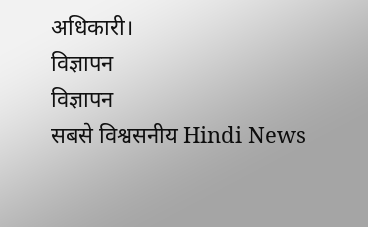अधिकारी।
विज्ञापन
विज्ञापन
सबसे विश्वसनीय Hindi News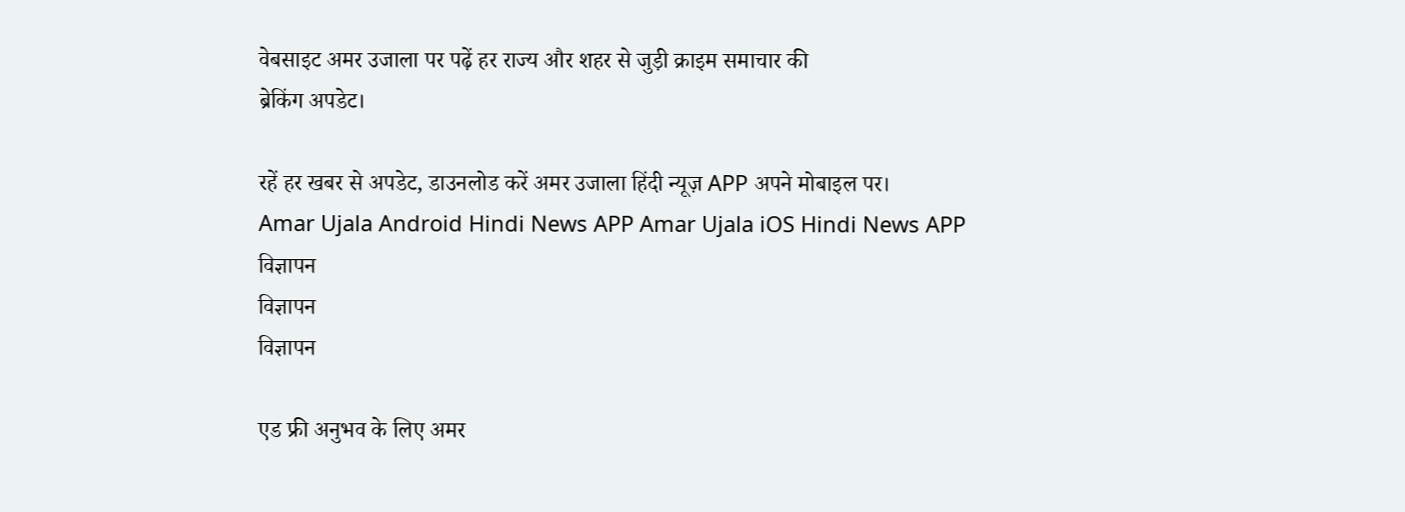वेबसाइट अमर उजाला पर पढ़ें हर राज्य और शहर से जुड़ी क्राइम समाचार की
ब्रेकिंग अपडेट।

रहें हर खबर से अपडेट, डाउनलोड करें अमर उजाला हिंदी न्यूज़ APP अपने मोबाइल पर।
Amar Ujala Android Hindi News APP Amar Ujala iOS Hindi News APP
विज्ञापन
विज्ञापन
विज्ञापन

एड फ्री अनुभव के लिए अमर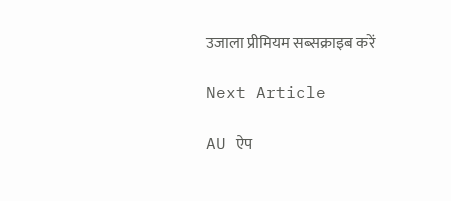उजाला प्रीमियम सब्सक्राइब करें

Next Article

AU ऐप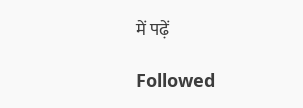में पढ़ें

Followed